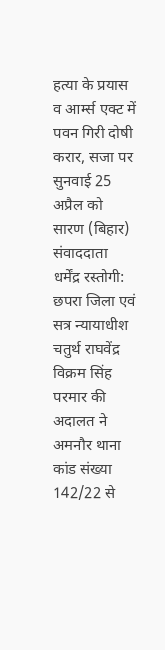हत्या के प्रयास व आर्म्स एक्ट में पवन गिरी दोषी करार, सजा पर सुनवाई 25 अप्रैल को
सारण (बिहार) संवाददाता धर्मेंद्र रस्तोगी: छपरा जिला एवं सत्र न्यायाधीश चतुर्थ राघवेंद्र विक्रम सिंह परमार की अदालत ने अमनौर थाना कांड संख्या 142/22 से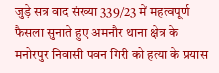जुड़े सत्र वाद संख्या 339/23 में महत्वपूर्ण फैसला सुनाते हुए अमनौर थाना क्षेत्र के मनोरपुर निवासी पवन गिरी को हत्या के प्रयास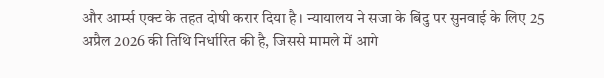और आर्म्स एक्ट के तहत दोषी करार दिया है। न्यायालय ने सजा के बिंदु पर सुनवाई के लिए 25 अप्रैल 2026 की तिथि निर्धारित की है, जिससे मामले में आगे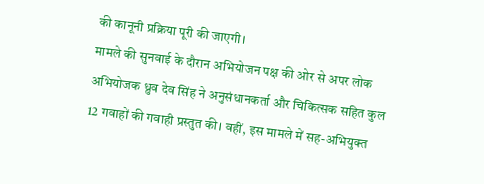की कानूनी प्रक्रिया पूरी की जाएगी।
मामले की सुनवाई के दौरान अभियोजन पक्ष की ओर से अपर लोक अभियोजक ध्रुव देव सिंह ने अनुसंधानकर्ता और चिकित्सक सहित कुल 12 गवाहों की गवाही प्रस्तुत की। वहीं, इस मामले में सह-अभियुक्त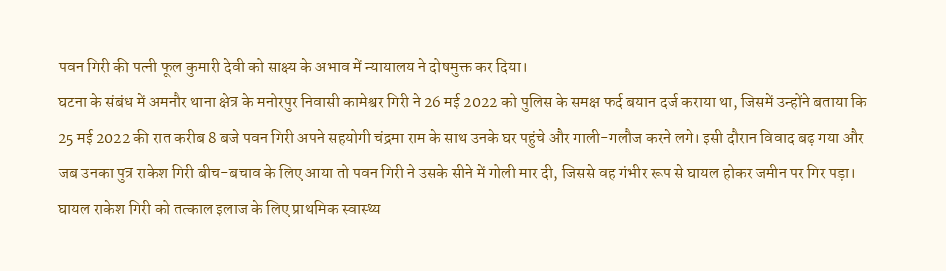पवन गिरी की पत्नी फूल कुमारी देवी को साक्ष्य के अभाव में न्यायालय ने दोषमुक्त कर दिया।
घटना के संबंध में अमनौर थाना क्षेत्र के मनोरपुर निवासी कामेश्वर गिरी ने 26 मई 2022 को पुलिस के समक्ष फर्द बयान दर्ज कराया था, जिसमें उन्होंने बताया कि 25 मई 2022 की रात करीब 8 बजे पवन गिरी अपने सहयोगी चंद्रमा राम के साथ उनके घर पहुंचे और गाली-गलौज करने लगे। इसी दौरान विवाद बढ़ गया और जब उनका पुत्र राकेश गिरी बीच-बचाव के लिए आया तो पवन गिरी ने उसके सीने में गोली मार दी, जिससे वह गंभीर रूप से घायल होकर जमीन पर गिर पड़ा।
घायल राकेश गिरी को तत्काल इलाज के लिए प्राथमिक स्वास्थ्य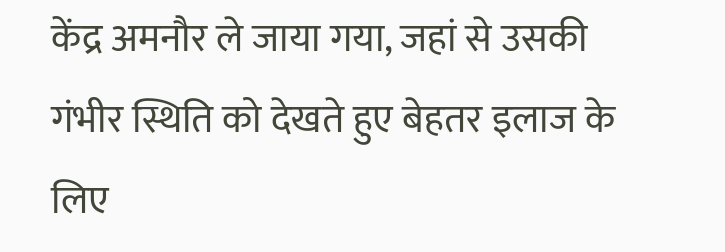केंद्र अमनौर ले जाया गया, जहां से उसकी गंभीर स्थिति को देखते हुए बेहतर इलाज के लिए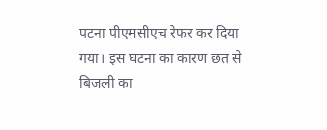पटना पीएमसीएच रेफर कर दिया गया। इस घटना का कारण छत से बिजली का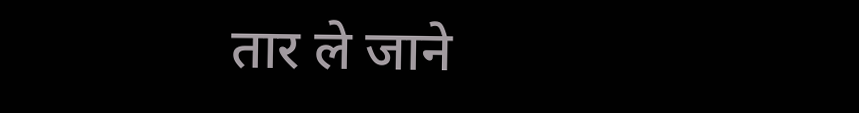तार ले जाने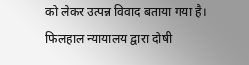को लेकर उत्पन्न विवाद बताया गया है। फिलहाल न्यायालय द्वारा दोषी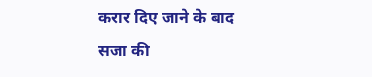करार दिए जाने के बाद सजा की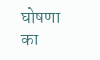घोषणा का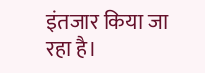इंतजार किया जा रहा है।